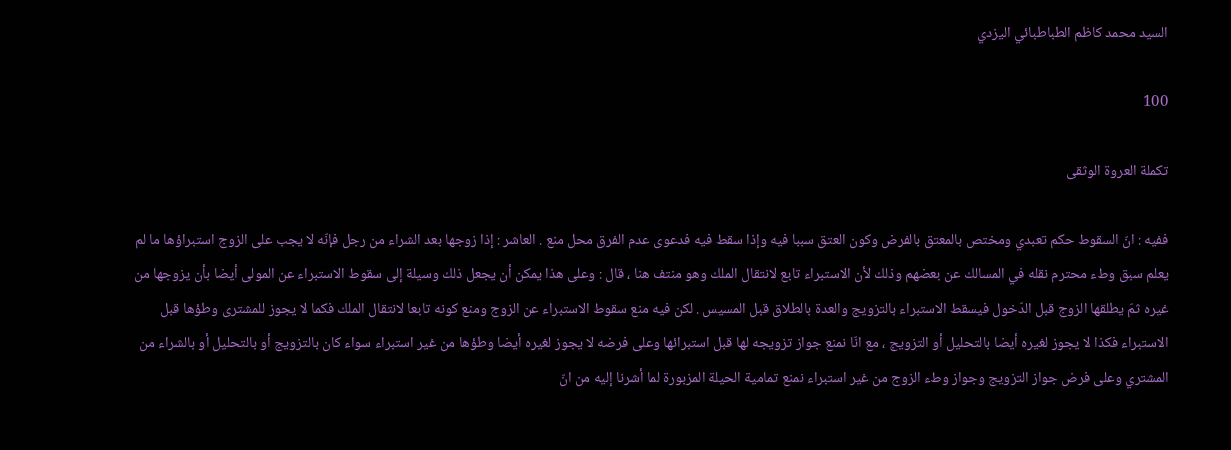السيد محمد كاظم الطباطبائي اليزدي

100

تكملة العروة الوثقى

ففيه : انّ السقوط حكم تعبدي ومختص بالمعتق بالفرض وكون العتق سببا فيه وإذا سقط فيه فدعوى عدم الفرق محل منع . العاشر : إذا زوجها بعد الشراء من رجل فإنّه لا يجب على الزوج استبراؤها ما لم يعلم سبق وطء محترم نقله في المسالك عن بعضهم وذلك لأن الاستبراء تابع لانتقال الملك وهو منتف هنا ، قال : وعلى هذا يمكن أن يجعل ذلك وسيلة إلى سقوط الاستبراء عن المولى أيضا بأن يزوجها من غيره ثمّ يطلقها الزوج قبل الدّخول فيسقط الاستبراء بالتزويج والعدة بالطلاق قبل المسيس . لكن فيه منع سقوط الاستبراء عن الزوج ومنع كونه تابعا لانتقال الملك فكما لا يجوز للمشترى وطؤها قبل الاستبراء فكذا لا يجوز لغيره أيضا بالتحليل أو التزويج ، مع انّا نمنع جواز تزويجه لها قبل استبرائها وعلى فرضه لا يجوز لغيره أيضا وطؤها من غير استبراء سواء كان بالتزويج أو بالتحليل أو بالشراء من المشتري وعلى فرض جواز التزويج وجواز وطء الزوج من غير استبراء نمنع تمامية الحيلة المزبورة لما أشرنا إليه من انّ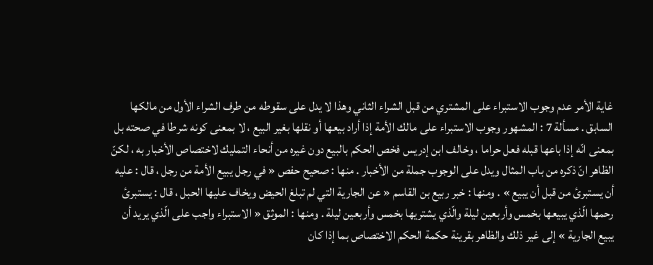غاية الأمر عدم وجوب الاستبراء على المشتري من قبل الشراء الثاني وهذا لا يدل على سقوطه من طرف الشراء الأول من مالكها السابق . مسألة 7 : المشهور وجوب الاستبراء على مالك الأمة إذا أراد بيعها أو نقلها بغير البيع ، لا بمعنى كونه شرطا في صحته بل بمعنى انّه إذا باعها قبله فعل حراما ، وخالف ابن إدريس فخص الحكم بالبيع دون غيره من أنحاء التمليك لاختصاص الأخبار به ، لكنّ الظاهر انّ ذكره من باب المثال ويدل على الوجوب جملة من الأخبار . منها : صحيح حفص « في رجل يبيع الأمة من رجل ، قال : عليه أن يستبرئ من قبل أن يبيع » . ومنها : خبر ربيع بن القاسم « عن الجارية التي لم تبلغ الحيض ويخاف عليها الحبل ، قال : يستبرئ رحمها الّذي يبيعها بخمس وأربعين ليلة والّذي يشتريها بخمس وأربعين ليلة . ومنها : الموثق « الاستبراء واجب على الّذي يريد أن يبيع الجارية » إلى غير ذلك والظاهر بقرينة حكمة الحكم الاختصاص بما إذا كان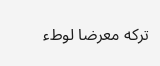تركه معرضا لوطء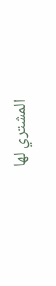المشتري لها